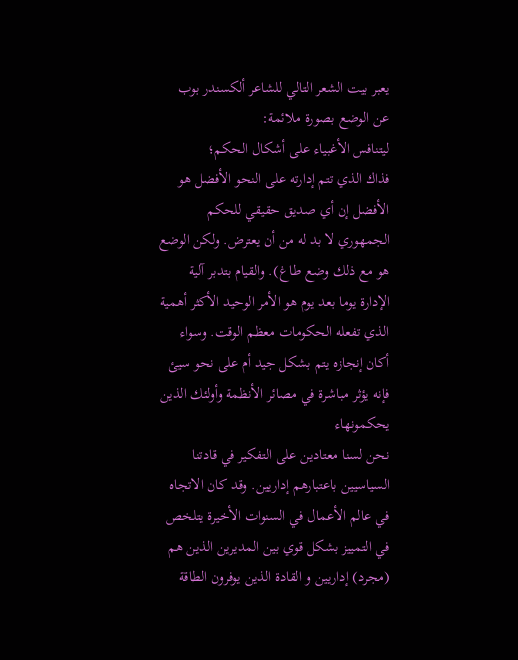يعبر بيت الشعر التالي للشاعر ألكسندر بوب عن الوضع بصورة ملائمة:
ليتنافس الأغبياء على أشكال الحكم؛
فذاك الذي تتم إدارته على النحو الأفضل هو الأفضل إن أي صديق حقيقي للحكم الجمهوري لا بد له من أن يعترض. ولكن الوضع هو مع ذلك وضع طاغ). والقيام بتدبر آلية الإدارة يوما بعد يوم هو الأمر الوحيد الأكثر أهمية الذي تفعله الحكومات معظم الوقت. وسواء أكان إنجازه يتم بشكل جيد أم على نحو سيئ فإنه يؤثر مباشرة في مصائر الأنظمة وأولئك الذين يحكمونهاء
نحن لسنا معتادين على التفكير في قادتنا السياسيين باعتبارهم إداريين. وقد كان الاتجاه في عالم الأعمال في السنوات الأخيرة يتلخص في التمييز بشكل قوي بين المديرين الذين هم (مجرد) إداريين و القادة الذين يوفرون الطاقة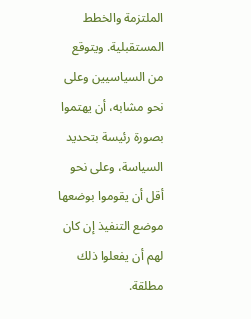الملتزمة والخطط المستقبلية. ويتوقع من السياسيين وعلى نحو مشابه، أن يهتموا بصورة رئيسة بتحديد السياسة، وعلى نحو أقل أن يقوموا بوضعها موضع التنفيذ إن كان لهم أن يفعلوا ذلك مطلقة.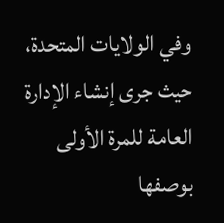وفي الولايات المتحدة، حيث جرى إنشاء الإدارة العامة للمرة الأولى بوصفها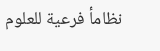نظامأ فرعية للعلوم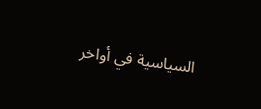السياسية في أواخر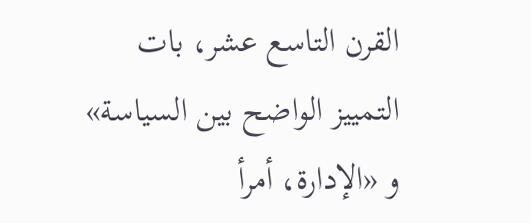القرن التاسع عشر، بات التمييز الواضح بين السياسة» و «الإدارة، أمرأ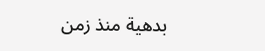بدهية منذ زمن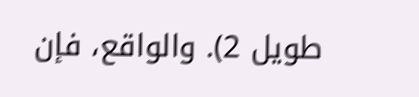طويل 2). والواقع، فإن